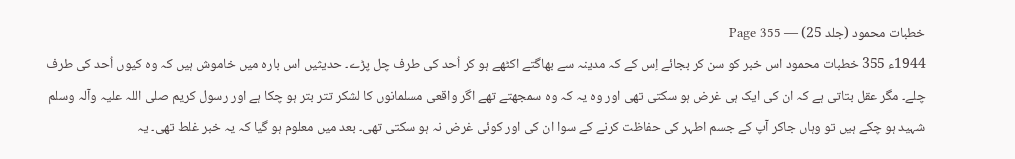خطبات محمود (جلد 25) — Page 355
1944ء 355 خطبات محمود اس خبر کو سن کر بجائے اِس کے کہ مدینہ سے بھاگتے اکٹھے ہو کر اُحد کی طرف چل پڑے۔ حدیثیں اس بارہ میں خاموش ہیں کہ وہ کیوں اُحد کی طرف چلے۔ مگر عقل بتاتی ہے کہ ان کی ایک ہی غرض ہو سکتی تھی اور وہ یہ کہ وہ سمجھتے تھے اگر واقعی مسلمانوں کا لشکر تتر بتر ہو چکا ہے اور رسول کریم صلی اللہ علیہ وآلہ وسلم شہید ہو چکے ہیں تو وہاں جاکر آپ کے جسم اطہر کی حفاظت کرنے کے سوا ان کی اور کوئی غرض نہ ہو سکتی تھی۔ بعد میں معلوم ہو گیا کہ یہ خبر غلط تھی۔ یہ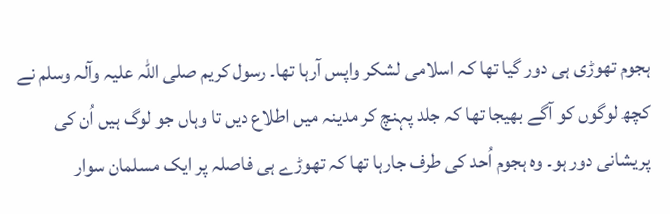ہجوم تھوڑی ہی دور گیا تھا کہ اسلامی لشکر واپس آرہا تھا۔ رسول کریم صلی اللہ علیہ وآلہ وسلم نے کچھ لوگوں کو آگے بھیجا تھا کہ جلد پہنچ کر مدینہ میں اطلاع دیں تا وہاں جو لوگ ہیں اُن کی پریشانی دور ہو۔ وہ ہجوم اُحد کی طرف جارہا تھا کہ تھوڑے ہی فاصلہ پر ایک مسلمان سوار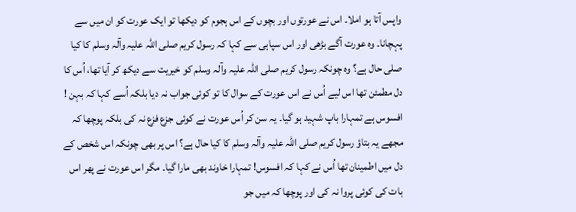واپس آتا ہو املا۔ اس نے عورتوں اور بچوں کے اس ہجوم کو دیکھا تو ایک عورت کو ان میں سے پہچانا۔ وہ عورت آگے بڑھی اور اس سپاہی سے کہا کہ رسول کریم صلی اللہ علیہ وآلہ وسلم کا کیا صلی حال ہے؟ وہ چونکہ رسول کریم صلی اللہ علیہ وآلہ وسلم کو خیریت سے دیکھ کر آیا تھا، اُس کا دل مطمئن تھا اس لیے اُس نے اس عورت کے سوال کا تو کوئی جواب نہ دیا بلکہ اُسے کہا کہ بہن ! افسوس ہے تمہارا باپ شہید ہو گیا۔ یہ سن کر اُس عورت نے کوئی جزع فزع نہ کی بلکہ پوچھا کہ مجھے یہ بتاؤ رسول کریم صلی اللہ علیہ وآلہ وسلم کا کیا حال ہے؟ اس پر بھی چونکہ اس شخص کے دل میں اطمینان تھا اُس نے کہا کہ افسوس! تمہارا خاوند بھی مارا گیا۔ مگر اس عورت نے پھر اس بات کی کوئی پروا نہ کی اور پوچھا کہ میں جو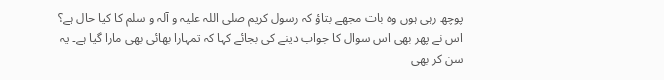پوچھ رہی ہوں وہ بات مجھے بتاؤ کہ رسول کریم صلی اللہ علیہ و آلہ و سلم کا کیا حال ہے؟ اس نے پھر بھی اس سوال کا جواب دینے کی بجائے کہا کہ تمہارا بھائی بھی مارا گیا ہے۔ یہ سن کر بھی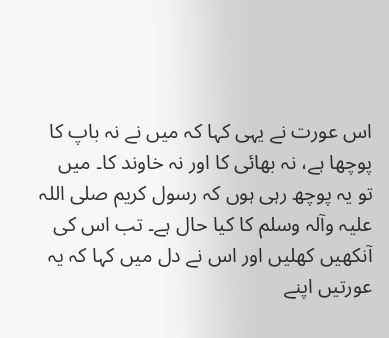اس عورت نے یہی کہا کہ میں نے نہ باپ کا پوچھا ہے، نہ بھائی کا اور نہ خاوند کا۔ میں تو یہ پوچھ رہی ہوں کہ رسول کریم صلی اللہ علیہ وآلہ وسلم کا کیا حال ہے۔ تب اس کی آنکھیں کھلیں اور اس نے دل میں کہا کہ یہ عورتیں اپنے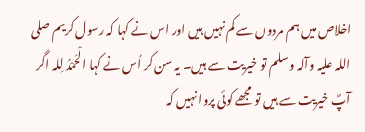اخلاص میں ہم مردوں سے کم نہیں ہیں اور اس نے کہا کہ رسول کریم صلی اللہ علیہ وآلہ وسلم تو خیریت سے ہیں۔ یہ سن کر اُس نے کہا الْحَمْدُ لِلہ اگر آپؐ خیریت سے ہیں تو مجھے کوئی پروا نہیں کہ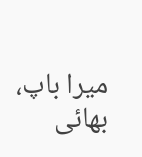میرا باپ، بھائی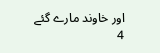اور خاوند مارے گئے 4